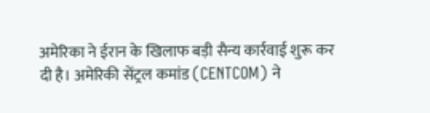अमेरिका ने ईरान के खिलाफ बड़ी सैन्य कार्रवाई शुरू कर दी है। अमेरिकी सेंट्रल कमांड (CENTCOM) ने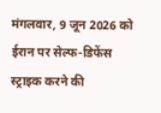मंगलवार, 9 जून 2026 को ईरान पर सेल्फ-डिफेंस स्ट्राइक करने की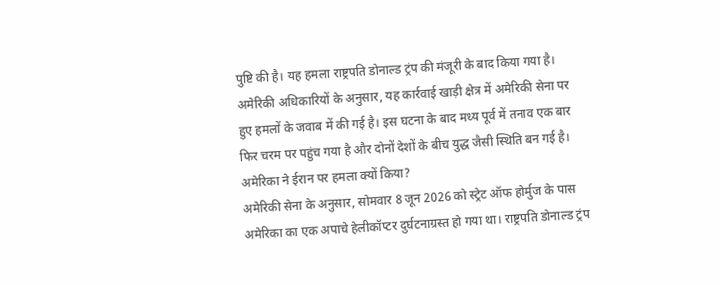पुष्टि की है। यह हमला राष्ट्रपति डोनाल्ड ट्रंप की मंजूरी के बाद किया गया है। अमेरिकी अधिकारियों के अनुसार, यह कार्रवाई खाड़ी क्षेत्र में अमेरिकी सेना पर हुए हमलों के जवाब में की गई है। इस घटना के बाद मध्य पूर्व में तनाव एक बार फिर चरम पर पहुंच गया है और दोनों देशों के बीच युद्ध जैसी स्थिति बन गई है।
अमेरिका ने ईरान पर हमला क्यों किया?
अमेरिकी सेना के अनुसार, सोमवार 8 जून 2026 को स्ट्रेट ऑफ होर्मुज के पास अमेरिका का एक अपाचे हेलीकॉप्टर दुर्घटनाग्रस्त हो गया था। राष्ट्रपति डोनाल्ड ट्रंप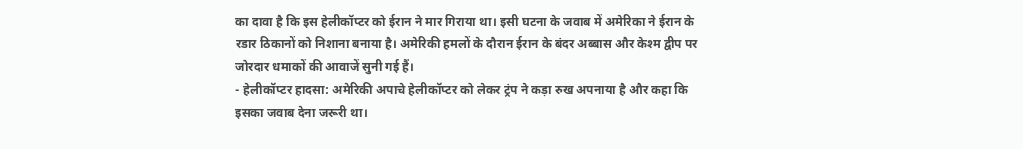का दावा है कि इस हेलीकॉप्टर को ईरान ने मार गिराया था। इसी घटना के जवाब में अमेरिका ने ईरान के रडार ठिकानों को निशाना बनाया है। अमेरिकी हमलों के दौरान ईरान के बंदर अब्बास और केश्म द्वीप पर जोरदार धमाकों की आवाजें सुनी गई हैं।
- हेलीकॉप्टर हादसा: अमेरिकी अपाचे हेलीकॉप्टर को लेकर ट्रंप ने कड़ा रुख अपनाया है और कहा कि इसका जवाब देना जरूरी था।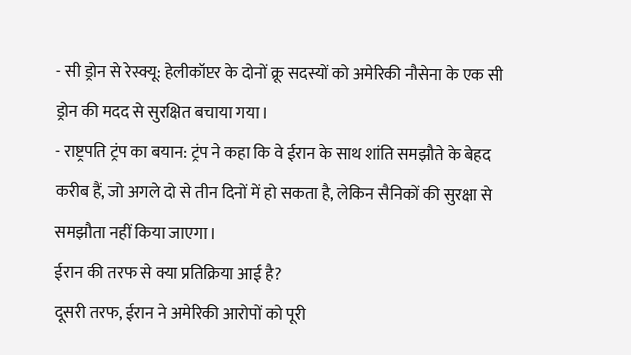- सी ड्रोन से रेस्क्यू: हेलीकॉप्टर के दोनों क्रू सदस्यों को अमेरिकी नौसेना के एक सी ड्रोन की मदद से सुरक्षित बचाया गया।
- राष्ट्रपति ट्रंप का बयान: ट्रंप ने कहा कि वे ईरान के साथ शांति समझौते के बेहद करीब हैं, जो अगले दो से तीन दिनों में हो सकता है, लेकिन सैनिकों की सुरक्षा से समझौता नहीं किया जाएगा।
ईरान की तरफ से क्या प्रतिक्रिया आई है?
दूसरी तरफ, ईरान ने अमेरिकी आरोपों को पूरी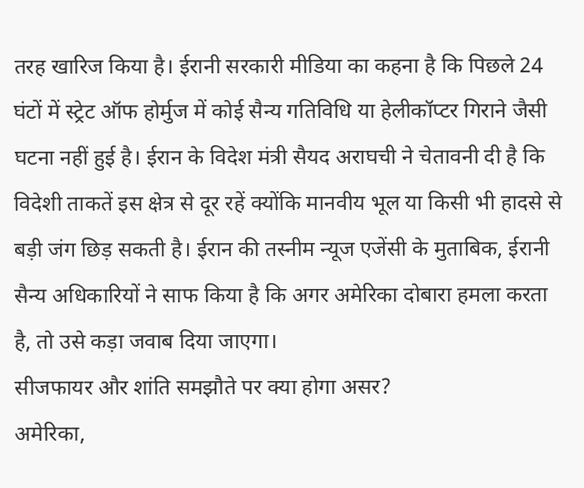तरह खारिज किया है। ईरानी सरकारी मीडिया का कहना है कि पिछले 24 घंटों में स्ट्रेट ऑफ होर्मुज में कोई सैन्य गतिविधि या हेलीकॉप्टर गिराने जैसी घटना नहीं हुई है। ईरान के विदेश मंत्री सैयद अराघची ने चेतावनी दी है कि विदेशी ताकतें इस क्षेत्र से दूर रहें क्योंकि मानवीय भूल या किसी भी हादसे से बड़ी जंग छिड़ सकती है। ईरान की तस्नीम न्यूज एजेंसी के मुताबिक, ईरानी सैन्य अधिकारियों ने साफ किया है कि अगर अमेरिका दोबारा हमला करता है, तो उसे कड़ा जवाब दिया जाएगा।
सीजफायर और शांति समझौते पर क्या होगा असर?
अमेरिका,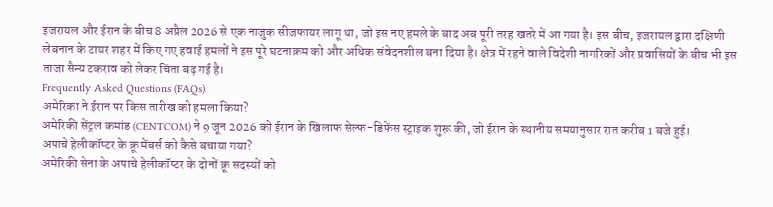इजरायल और ईरान के बीच 8 अप्रैल 2026 से एक नाजुक सीजफायर लागू था, जो इस नए हमले के बाद अब पूरी तरह खतरे में आ गया है। इस बीच, इजरायल द्वारा दक्षिणी लेबनान के टायर शहर में किए गए हवाई हमलों ने इस पूरे घटनाक्रम को और अधिक संवेदनशील बना दिया है। क्षेत्र में रहने वाले विदेशी नागरिकों और प्रवासियों के बीच भी इस ताजा सैन्य टकराव को लेकर चिंता बढ़ गई है।
Frequently Asked Questions (FAQs)
अमेरिका ने ईरान पर किस तारीख को हमला किया?
अमेरिकी सेंट्रल कमांड (CENTCOM) ने 9 जून 2026 को ईरान के खिलाफ सेल्फ-डिफेंस स्ट्राइक शुरू की, जो ईरान के स्थानीय समयानुसार रात करीब 1 बजे हुई।
अपाचे हेलीकॉप्टर के क्रू मेंबर्स को कैसे बचाया गया?
अमेरिकी सेना के अपाचे हेलीकॉप्टर के दोनों क्रू सदस्यों को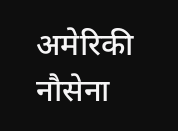अमेरिकी नौसेना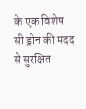के एक विशेष सी ड्रोन की मदद से सुरक्षित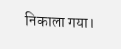निकाला गया।